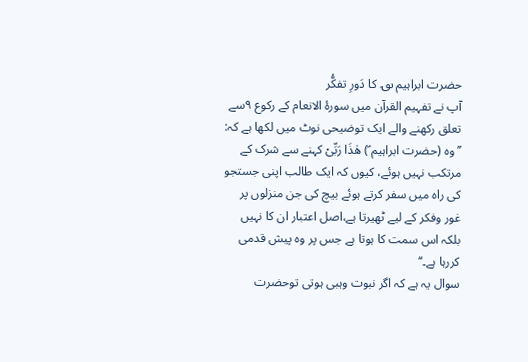حضرت ابراہیم ؈ کا دَورِ تفکُّر
آپ نے تفہیم القرآن میں سورۂ الانعام کے رکوع ۹سے تعلق رکھنے والے ایک توضیحی نوٹ میں لکھا ہے کہ:
’’وہ (حضرت ابراہیم ؑ) ھٰذَا رَبِّیْ کہنے سے شرک کے مرتکب نہیں ہوئے، کیوں کہ ایک طالب اپنی جستجو کی راہ میں سفر کرتے ہوئے بیچ کی جن منزلوں پر غور وفکر کے لیے ٹھیرتا ہے،اصل اعتبار ان کا نہیں بلکہ اس سمت کا ہوتا ہے جس پر وہ پیش قدمی کررہا ہے۔‘‘
سوال یہ ہے کہ اگر نبوت وہبی ہوتی توحضرت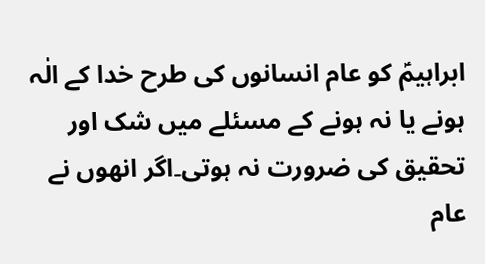ابراہیمؑ کو عام انسانوں کی طرح خدا کے الٰہ ہونے یا نہ ہونے کے مسئلے میں شک اور تحقیق کی ضرورت نہ ہوتی۔اگر انھوں نے عام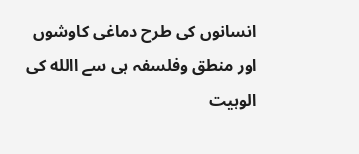انسانوں کی طرح دماغی کاوشوں اور منطق وفلسفہ ہی سے االله کی الوہیت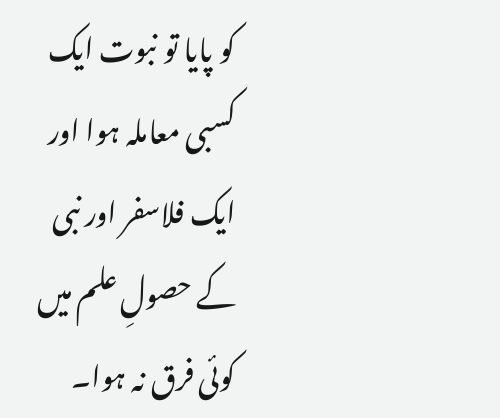کو پایا تو نبوت ایک کسبی معاملہ ہوا اور ایک فلاسفر اور نبی کے حصولِ علم میں کوئی فرق نہ ہوا۔